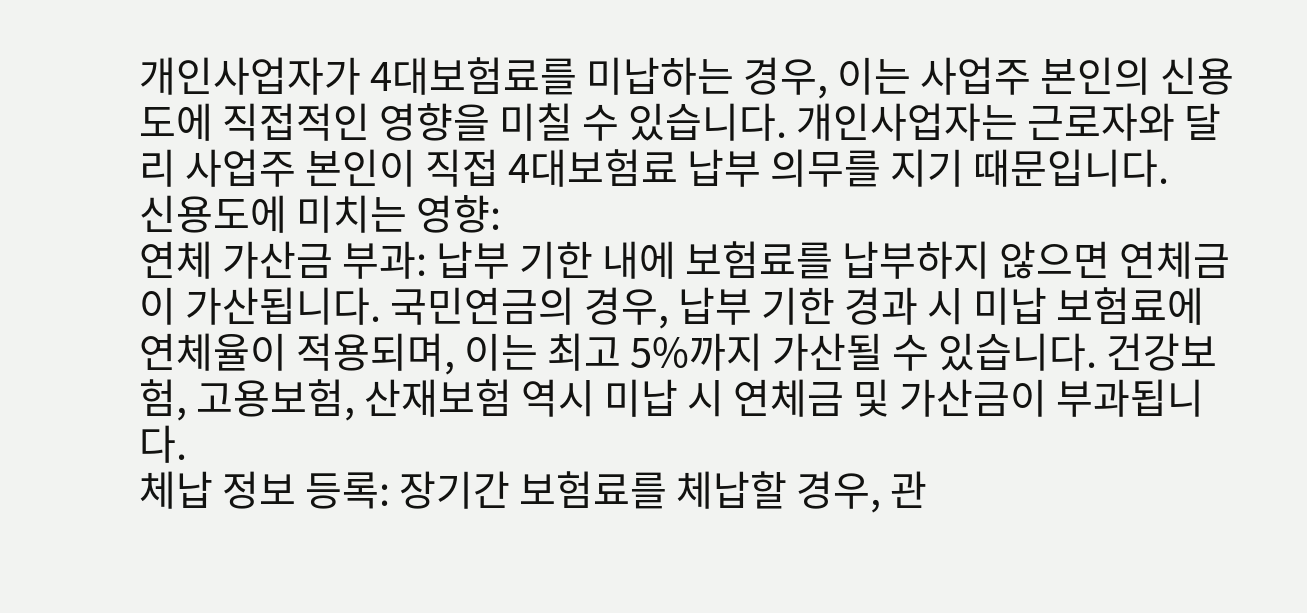개인사업자가 4대보험료를 미납하는 경우, 이는 사업주 본인의 신용도에 직접적인 영향을 미칠 수 있습니다. 개인사업자는 근로자와 달리 사업주 본인이 직접 4대보험료 납부 의무를 지기 때문입니다.
신용도에 미치는 영향:
연체 가산금 부과: 납부 기한 내에 보험료를 납부하지 않으면 연체금이 가산됩니다. 국민연금의 경우, 납부 기한 경과 시 미납 보험료에 연체율이 적용되며, 이는 최고 5%까지 가산될 수 있습니다. 건강보험, 고용보험, 산재보험 역시 미납 시 연체금 및 가산금이 부과됩니다.
체납 정보 등록: 장기간 보험료를 체납할 경우, 관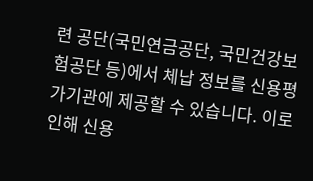련 공단(국민연금공단, 국민건강보험공단 등)에서 체납 정보를 신용평가기관에 제공할 수 있습니다. 이로 인해 신용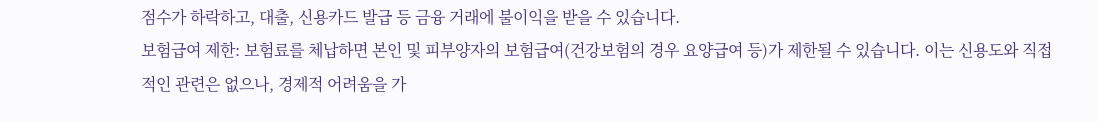점수가 하락하고, 대출, 신용카드 발급 등 금융 거래에 불이익을 받을 수 있습니다.
보험급여 제한: 보험료를 체납하면 본인 및 피부양자의 보험급여(건강보험의 경우 요양급여 등)가 제한될 수 있습니다. 이는 신용도와 직접적인 관련은 없으나, 경제적 어려움을 가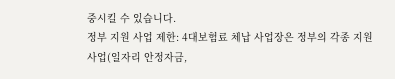중시킬 수 있습니다.
정부 지원 사업 제한: 4대보험료 체납 사업장은 정부의 각종 지원 사업(일자리 안정자금,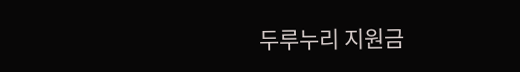두루누리 지원금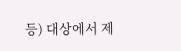등) 대상에서 제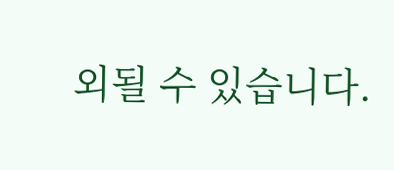외될 수 있습니다.